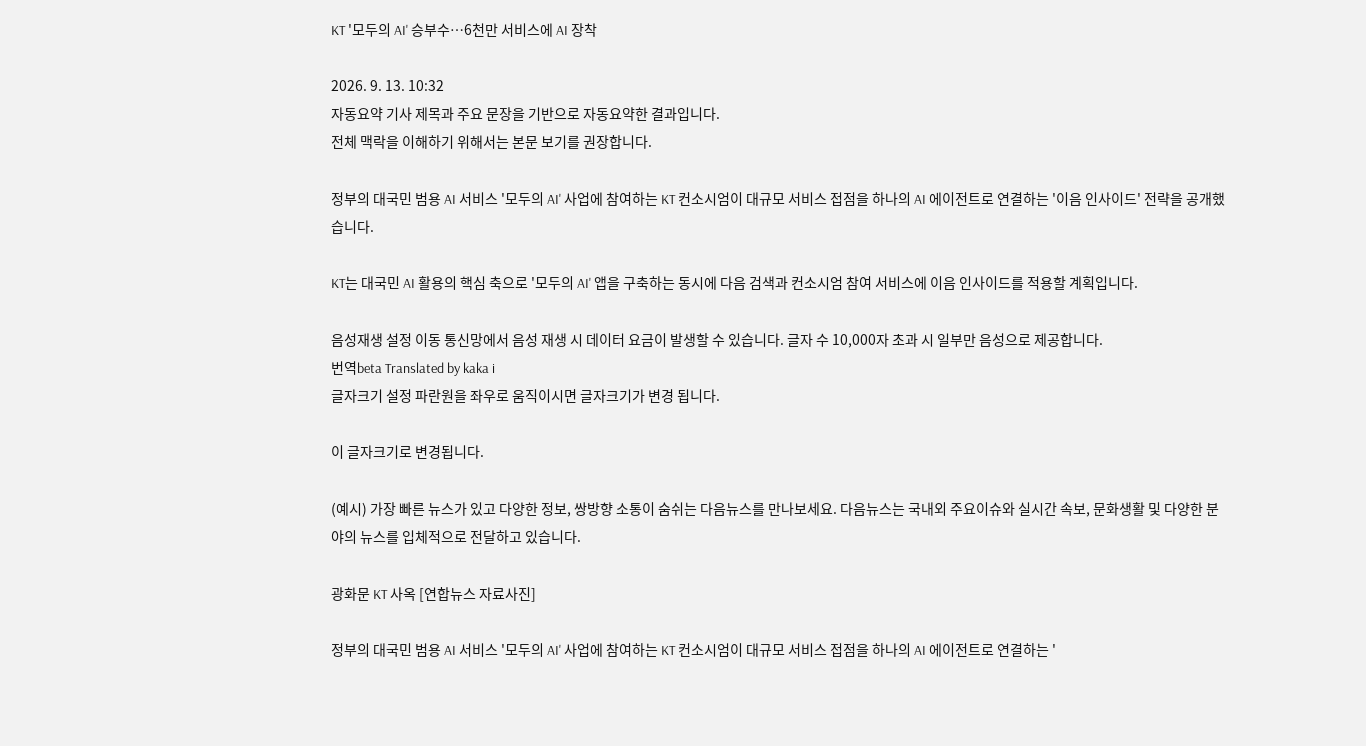KT '모두의 AI' 승부수…6천만 서비스에 AI 장착

2026. 9. 13. 10:32
자동요약 기사 제목과 주요 문장을 기반으로 자동요약한 결과입니다.
전체 맥락을 이해하기 위해서는 본문 보기를 권장합니다.

정부의 대국민 범용 AI 서비스 '모두의 AI' 사업에 참여하는 KT 컨소시엄이 대규모 서비스 접점을 하나의 AI 에이전트로 연결하는 '이음 인사이드' 전략을 공개했습니다.

KT는 대국민 AI 활용의 핵심 축으로 '모두의 AI' 앱을 구축하는 동시에 다음 검색과 컨소시엄 참여 서비스에 이음 인사이드를 적용할 계획입니다.

음성재생 설정 이동 통신망에서 음성 재생 시 데이터 요금이 발생할 수 있습니다. 글자 수 10,000자 초과 시 일부만 음성으로 제공합니다.
번역beta Translated by kaka i
글자크기 설정 파란원을 좌우로 움직이시면 글자크기가 변경 됩니다.

이 글자크기로 변경됩니다.

(예시) 가장 빠른 뉴스가 있고 다양한 정보, 쌍방향 소통이 숨쉬는 다음뉴스를 만나보세요. 다음뉴스는 국내외 주요이슈와 실시간 속보, 문화생활 및 다양한 분야의 뉴스를 입체적으로 전달하고 있습니다.

광화문 KT 사옥 [연합뉴스 자료사진]

정부의 대국민 범용 AI 서비스 '모두의 AI' 사업에 참여하는 KT 컨소시엄이 대규모 서비스 접점을 하나의 AI 에이전트로 연결하는 '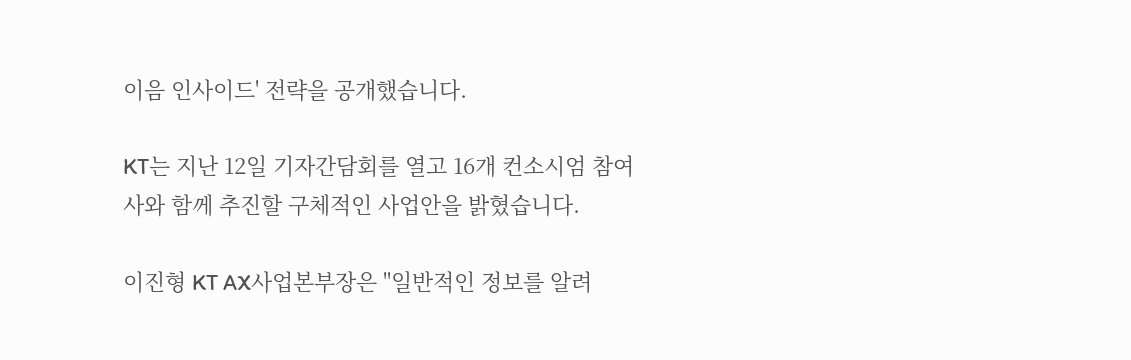이음 인사이드' 전략을 공개했습니다.

KT는 지난 12일 기자간담회를 열고 16개 컨소시엄 참여사와 함께 추진할 구체적인 사업안을 밝혔습니다.

이진형 KT AX사업본부장은 "일반적인 정보를 알려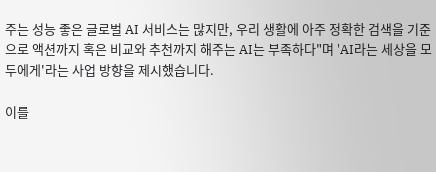주는 성능 좋은 글로벌 AI 서비스는 많지만, 우리 생활에 아주 정확한 검색을 기준으로 액션까지 혹은 비교와 추천까지 해주는 AI는 부족하다"며 'AI라는 세상을 모두에게'라는 사업 방향을 제시했습니다.

이를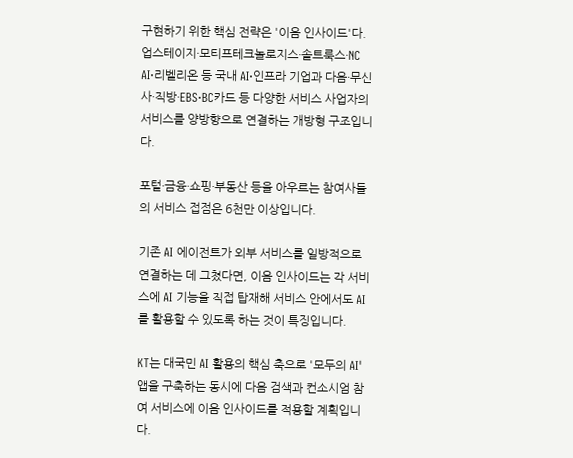구현하기 위한 핵심 전략은 '이음 인사이드'다. 업스테이지·모티프테크놀로지스·솔트룩스·NC AI·리벨리온 등 국내 AI·인프라 기업과 다음·무신사·직방·EBS·BC카드 등 다양한 서비스 사업자의 서비스를 양방향으로 연결하는 개방형 구조입니다.

포털·금융·쇼핑·부동산 등을 아우르는 참여사들의 서비스 접점은 6천만 이상입니다.

기존 AI 에이전트가 외부 서비스를 일방적으로 연결하는 데 그쳤다면, 이음 인사이드는 각 서비스에 AI 기능을 직접 탑재해 서비스 안에서도 AI를 활용할 수 있도록 하는 것이 특징입니다.

KT는 대국민 AI 활용의 핵심 축으로 '모두의 AI' 앱을 구축하는 동시에 다음 검색과 컨소시엄 참여 서비스에 이음 인사이드를 적용할 계획입니다.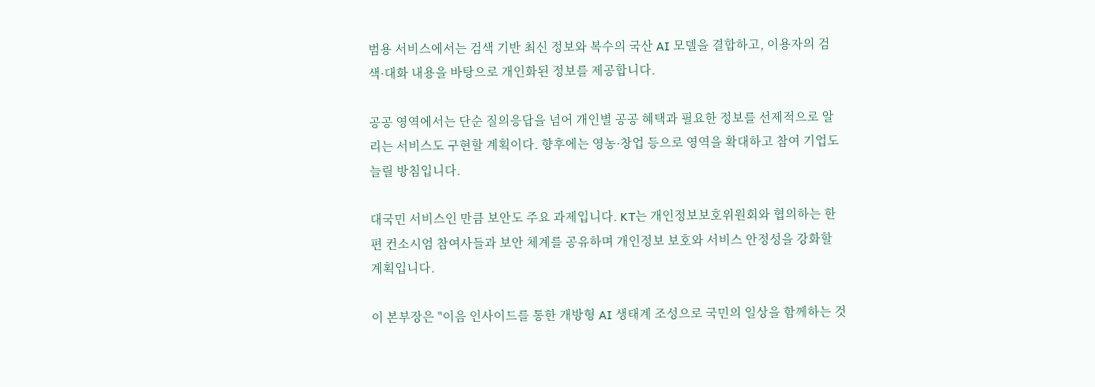범용 서비스에서는 검색 기반 최신 정보와 복수의 국산 AI 모델을 결합하고, 이용자의 검색·대화 내용을 바탕으로 개인화된 정보를 제공합니다.

공공 영역에서는 단순 질의응답을 넘어 개인별 공공 혜택과 필요한 정보를 선제적으로 알리는 서비스도 구현할 계획이다. 향후에는 영농·창업 등으로 영역을 확대하고 참여 기업도 늘릴 방침입니다.

대국민 서비스인 만큼 보안도 주요 과제입니다. KT는 개인정보보호위원회와 협의하는 한편 컨소시엄 참여사들과 보안 체계를 공유하며 개인정보 보호와 서비스 안정성을 강화할 계획입니다.

이 본부장은 "이음 인사이드를 통한 개방형 AI 생태계 조성으로 국민의 일상을 함께하는 것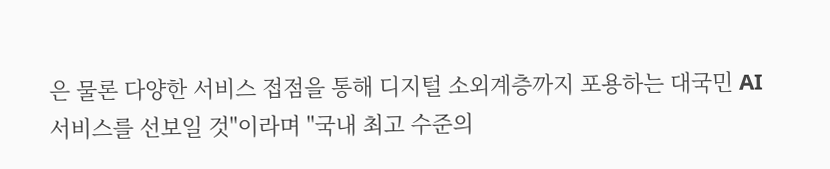은 물론 다양한 서비스 접점을 통해 디지털 소외계층까지 포용하는 대국민 AI 서비스를 선보일 것"이라며 "국내 최고 수준의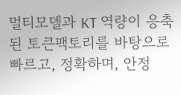멀티모델과 KT 역량이 응축된 토큰팩토리를 바탕으로 빠르고, 정확하며, 안정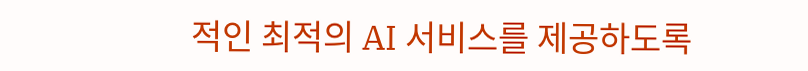적인 최적의 AI 서비스를 제공하도록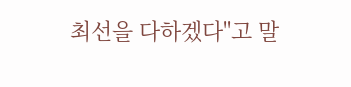최선을 다하겠다"고 말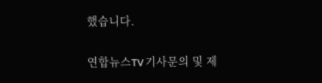했습니다.

연합뉴스TV 기사문의 및 제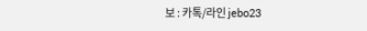보 : 카톡/라인 jebo23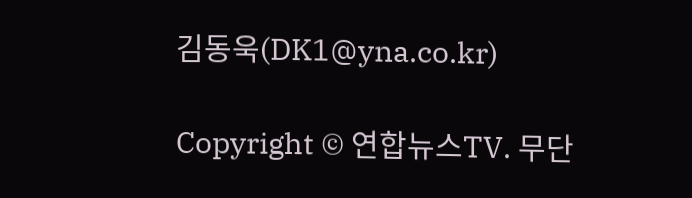김동욱(DK1@yna.co.kr)

Copyright © 연합뉴스TV. 무단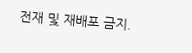전재 및 재배포 금지.